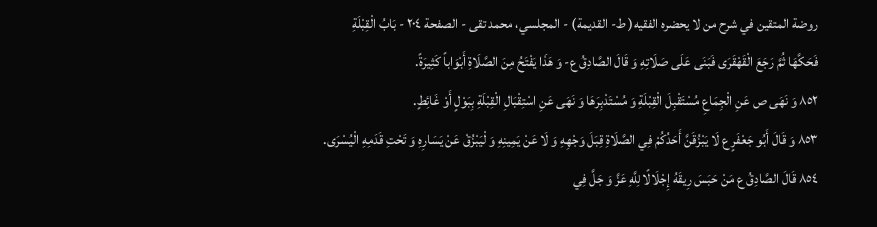روضة المتقين في شرح من لا يحضره الفقيه( ط- القديمة) - المجلسي، محمد تقى - الصفحة ٢٠٤ - بَابُ الْقِبْلَةِ
فَحَكَّهَا ثُمَّ رَجَعَ الْقَهْقَرَى فَبَنَى عَلَى صَلَاتِهِ وَ قَالَ الصَّادِقُ ع- وَ هَذَا يَفْتَحُ مِنَ الصَّلَاةِ أَبْوَاباً كَثِيرَةً.
٨٥٢ وَ نَهَى ص عَنِ الْجِمَاعِ مُسْتَقْبِلَ الْقِبْلَةِ وَ مُسْتَدْبِرَهَا وَ نَهَى عَنِ اسْتِقْبَالِ الْقِبْلَةِ بِبَوْلٍ أَوْ غَائِطٍ.
٨٥٣ وَ قَالَ أَبُو جَعْفَرٍ ع لَا يَبْزُقَنَّ أَحَدُكُمْ فِي الصَّلَاةِ قِبَلَ وَجْهِهِ وَ لَا عَنْ يَمِينِهِ وَ لْيَبْزُقْ عَنْ يَسَارِهِ وَ تَحْتِ قَدَمِهِ الْيُسْرَى.
٨٥٤ قَالَ الصَّادِقُ ع مَنْ حَبَسَ رِيقَهُ إِجْلَالًا لِلَّهِ عَزَّ وَ جَلَّ فِي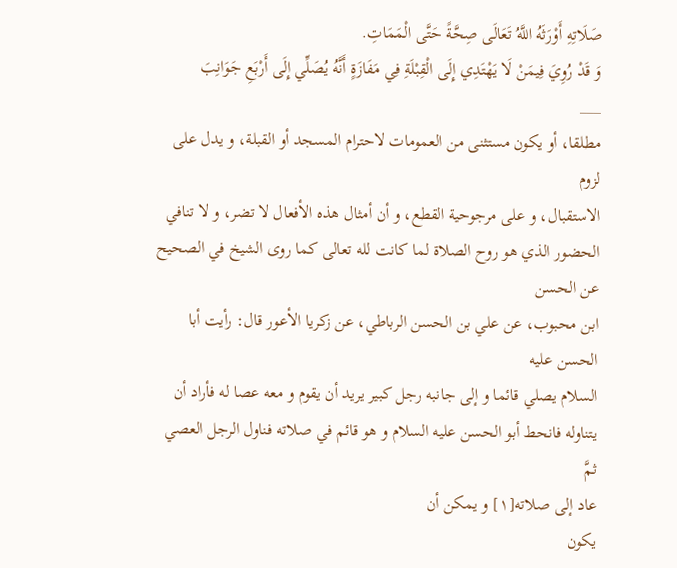صَلَاتِهِ أَوْرَثَهُ اللَّهُ تَعَالَى صِحَّةً حَتَّى الْمَمَاتِ.
وَ قَدْ رُوِيَ فِيمَنْ لَا يَهْتَدِي إِلَى الْقِبْلَةِ فِي مَفَازَةٍ أَنَّهُ يُصَلِّي إِلَى أَرْبَعِ جَوَانِبَ
___
مطلقا، أو يكون مستثنى من العمومات لاحترام المسجد أو القبلة، و يدل على لزوم
الاستقبال، و على مرجوحية القطع، و أن أمثال هذه الأفعال لا تضر، و لا تنافي
الحضور الذي هو روح الصلاة لما كانت لله تعالى كما روى الشيخ في الصحيح عن الحسن
ابن محبوب، عن علي بن الحسن الرباطي، عن زكريا الأعور قال: رأيت أبا الحسن عليه
السلام يصلي قائما و إلى جانبه رجل كبير يريد أن يقوم و معه عصا له فأراد أن
يتناوله فانحط أبو الحسن عليه السلام و هو قائم في صلاته فناول الرجل العصي ثمَّ
عاد إلى صلاته[١] و يمكن أن
يكون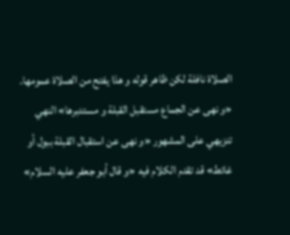الصلاة نافلة لكن ظاهر قوله و هذا يفتح من الصلاة عمومها.
«و نهى عن الجماع مستقبل القبلة و مستدبرها» النهي تنزيهي على المشهور «و نهى عن استقبال القبلة ببول أو غائط» قد تقدم الكلام فيه «و قال أبو جعفر عليه السلام»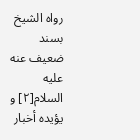رواه الشيخ بسند ضعيف عنه عليه السلام[٢] و يؤيده أخبار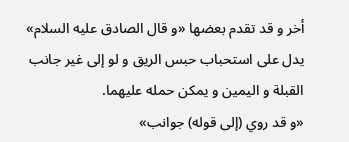أخر و قد تقدم بعضها «و قال الصادق عليه السلام» يدل على استحباب حبس الريق و لو إلى غير جانب القبلة و اليمين و يمكن حمله عليهما.
«و قد روي (إلى قوله) جوانب»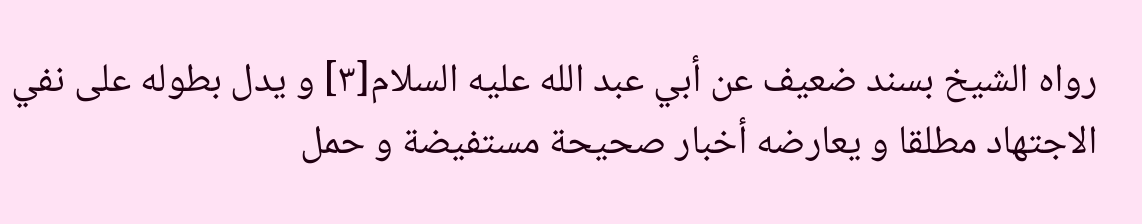رواه الشيخ بسند ضعيف عن أبي عبد الله عليه السلام[٣] و يدل بطوله على نفي الاجتهاد مطلقا و يعارضه أخبار صحيحة مستفيضة و حمل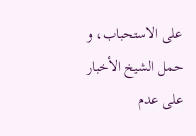على الاستحباب، و حمل الشيخ الأخبار على عدم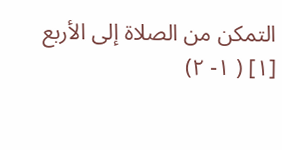التمكن من الصلاة إلى الأربع
[١] ( ١- ٢)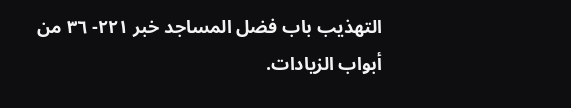التهذيب باب فضل المساجد خبر ٢٢١- ٣٦ من أبواب الزيادات.